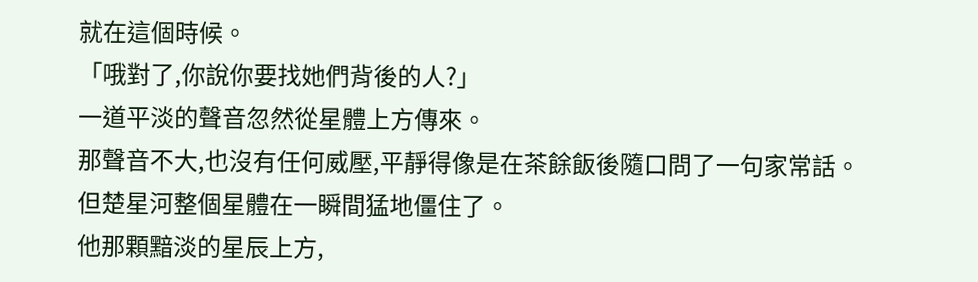就在這個時候。
「哦對了,你說你要找她們背後的人?」
一道平淡的聲音忽然從星體上方傳來。
那聲音不大,也沒有任何威壓,平靜得像是在茶餘飯後隨口問了一句家常話。
但楚星河整個星體在一瞬間猛地僵住了。
他那顆黯淡的星辰上方,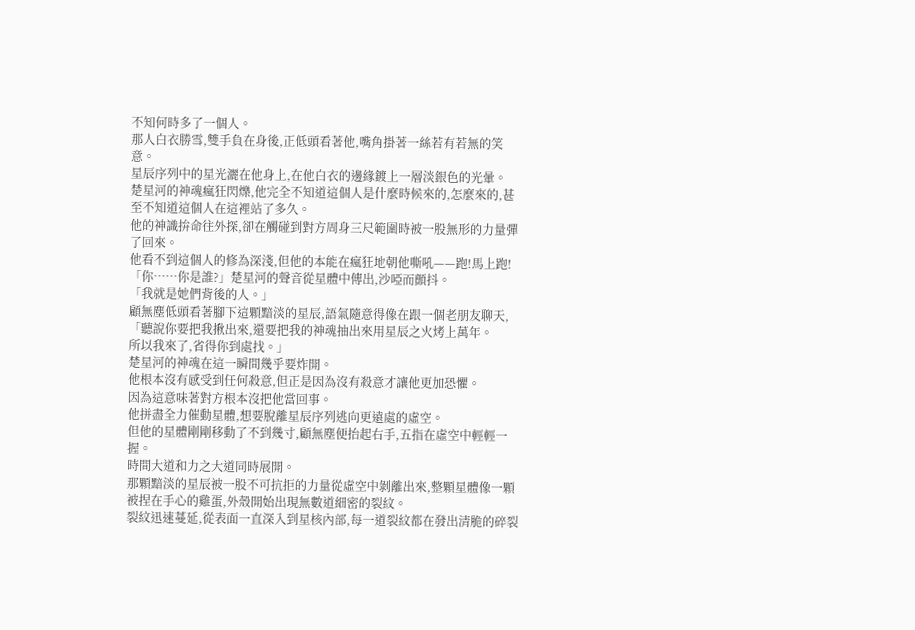不知何時多了一個人。
那人白衣勝雪,雙手負在身後,正低頭看著他,嘴角掛著一絲若有若無的笑意。
星辰序列中的星光灑在他身上,在他白衣的邊緣鍍上一層淡銀色的光暈。
楚星河的神魂瘋狂閃爍,他完全不知道這個人是什麼時候來的,怎麼來的,甚至不知道這個人在這裡站了多久。
他的神識拚命往外探,卻在觸碰到對方周身三尺範圍時被一股無形的力量彈了回來。
他看不到這個人的修為深淺,但他的本能在瘋狂地朝他嘶吼——跑!馬上跑!
「你……你是誰?」楚星河的聲音從星體中傳出,沙啞而顫抖。
「我就是她們背後的人。」
顧無塵低頭看著腳下這顆黯淡的星辰,語氣隨意得像在跟一個老朋友聊天,
「聽說你要把我揪出來,還要把我的神魂抽出來用星辰之火烤上萬年。
所以我來了,省得你到處找。」
楚星河的神魂在這一瞬間幾乎要炸開。
他根本沒有感受到任何殺意,但正是因為沒有殺意才讓他更加恐懼。
因為這意味著對方根本沒把他當回事。
他拼盡全力催動星體,想要脫離星辰序列逃向更遠處的虛空。
但他的星體剛剛移動了不到幾寸,顧無塵便抬起右手,五指在虛空中輕輕一握。
時間大道和力之大道同時展開。
那顆黯淡的星辰被一股不可抗拒的力量從虛空中剝離出來,整顆星體像一顆被捏在手心的雞蛋,外殼開始出現無數道細密的裂紋。
裂紋迅速蔓延,從表面一直深入到星核內部,每一道裂紋都在發出清脆的碎裂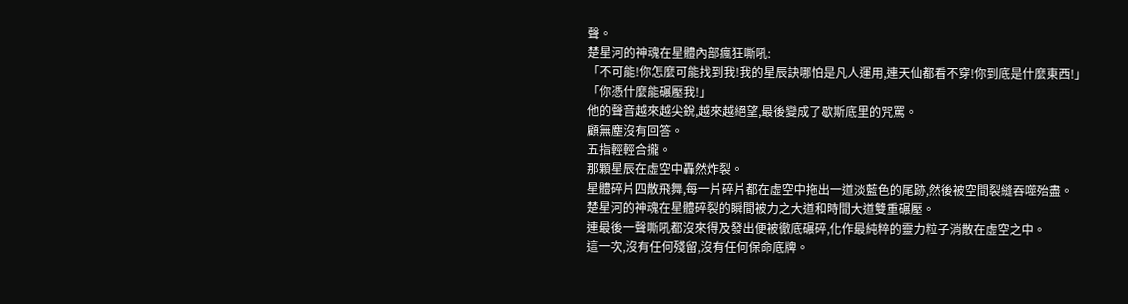聲。
楚星河的神魂在星體內部瘋狂嘶吼:
「不可能!你怎麼可能找到我!我的星辰訣哪怕是凡人運用,連天仙都看不穿!你到底是什麼東西!」
「你憑什麼能碾壓我!」
他的聲音越來越尖銳,越來越絕望,最後變成了歇斯底里的咒罵。
顧無塵沒有回答。
五指輕輕合攏。
那顆星辰在虛空中轟然炸裂。
星體碎片四散飛舞,每一片碎片都在虛空中拖出一道淡藍色的尾跡,然後被空間裂縫吞噬殆盡。
楚星河的神魂在星體碎裂的瞬間被力之大道和時間大道雙重碾壓。
連最後一聲嘶吼都沒來得及發出便被徹底碾碎,化作最純粹的靈力粒子消散在虛空之中。
這一次,沒有任何殘留,沒有任何保命底牌。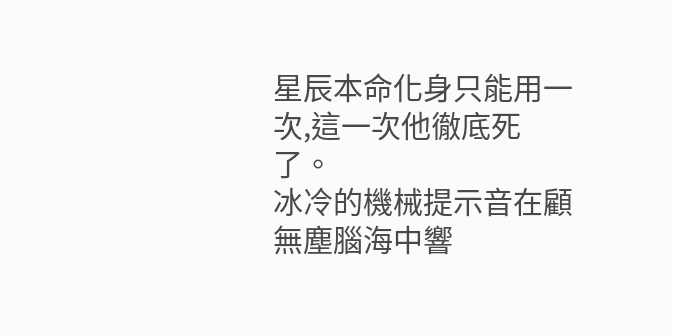星辰本命化身只能用一次,這一次他徹底死了。
冰冷的機械提示音在顧無塵腦海中響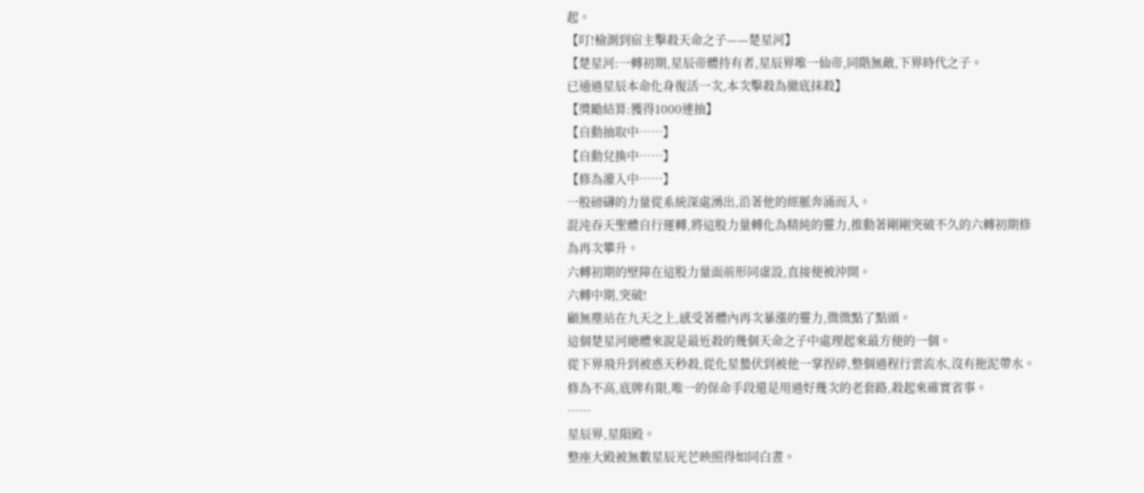起。
【叮!檢測到宿主擊殺天命之子——楚星河】
【楚星河:一轉初期,星辰帝體持有者,星辰界唯一仙帝,同階無敵,下界時代之子。
已通過星辰本命化身復活一次,本次擊殺為徹底抹殺】
【獎勵結算:獲得1000連抽】
【自動抽取中……】
【自動兌換中……】
【修為灌入中……】
一股磅礴的力量從系統深處湧出,沿著他的經脈奔涌而入。
混沌吞天聖體自行運轉,將這股力量轉化為精純的靈力,推動著剛剛突破不久的六轉初期修為再次攀升。
六轉初期的壁障在這股力量面前形同虛設,直接便被沖開。
六轉中期,突破!
顧無塵站在九天之上,感受著體內再次暴漲的靈力,微微點了點頭。
這個楚星河總體來說是最近殺的幾個天命之子中處理起來最方便的一個。
從下界飛升到被惑天秒殺,從化星蟄伏到被他一掌捏碎,整個過程行雲流水,沒有拖泥帶水。
修為不高,底牌有限,唯一的保命手段還是用過好幾次的老套路,殺起來確實省事。
……
星辰界,星隕殿。
整座大殿被無數星辰光芒映照得如同白晝。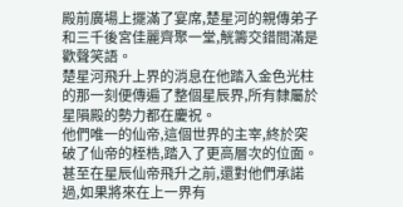殿前廣場上擺滿了宴席,楚星河的親傳弟子和三千後宮佳麗齊聚一堂,觥籌交錯間滿是歡聲笑語。
楚星河飛升上界的消息在他踏入金色光柱的那一刻便傳遍了整個星辰界,所有隸屬於星隕殿的勢力都在慶祝。
他們唯一的仙帝,這個世界的主宰,終於突破了仙帝的桎梏,踏入了更高層次的位面。
甚至在星辰仙帝飛升之前,還對他們承諾過,如果將來在上一界有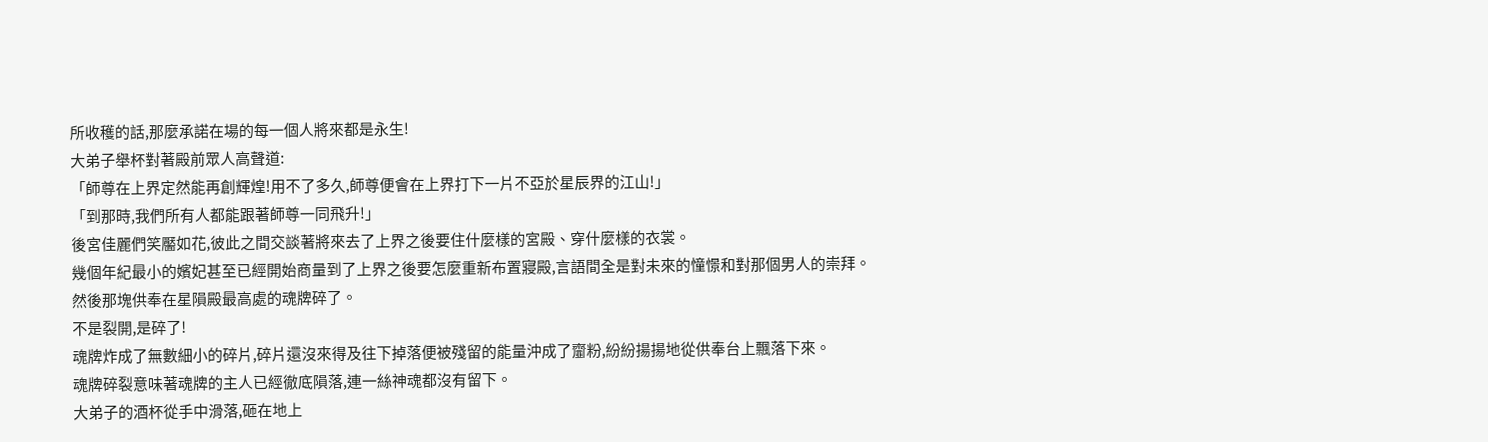所收穫的話,那麼承諾在場的每一個人將來都是永生!
大弟子舉杯對著殿前眾人高聲道:
「師尊在上界定然能再創輝煌!用不了多久,師尊便會在上界打下一片不亞於星辰界的江山!」
「到那時,我們所有人都能跟著師尊一同飛升!」
後宮佳麗們笑靨如花,彼此之間交談著將來去了上界之後要住什麼樣的宮殿、穿什麼樣的衣裳。
幾個年紀最小的嬪妃甚至已經開始商量到了上界之後要怎麼重新布置寢殿,言語間全是對未來的憧憬和對那個男人的崇拜。
然後那塊供奉在星隕殿最高處的魂牌碎了。
不是裂開,是碎了!
魂牌炸成了無數細小的碎片,碎片還沒來得及往下掉落便被殘留的能量沖成了齏粉,紛紛揚揚地從供奉台上飄落下來。
魂牌碎裂意味著魂牌的主人已經徹底隕落,連一絲神魂都沒有留下。
大弟子的酒杯從手中滑落,砸在地上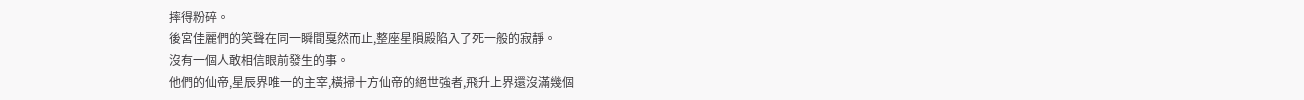摔得粉碎。
後宮佳麗們的笑聲在同一瞬間戛然而止,整座星隕殿陷入了死一般的寂靜。
沒有一個人敢相信眼前發生的事。
他們的仙帝,星辰界唯一的主宰,橫掃十方仙帝的絕世強者,飛升上界還沒滿幾個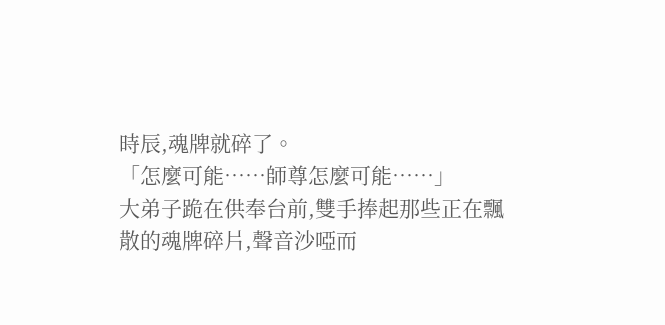時辰,魂牌就碎了。
「怎麼可能……師尊怎麼可能……」
大弟子跪在供奉台前,雙手捧起那些正在飄散的魂牌碎片,聲音沙啞而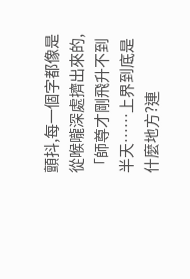顫抖,每一個字都像是從喉嚨深處擠出來的,
「師尊才剛飛升不到半天……上界到底是什麼地方?連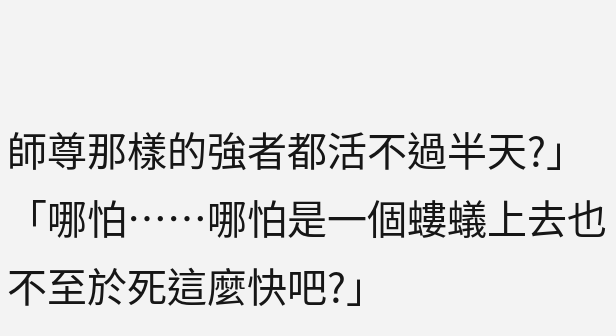師尊那樣的強者都活不過半天?」
「哪怕……哪怕是一個螻蟻上去也不至於死這麼快吧?」